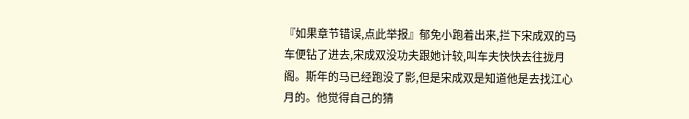『如果章节错误,点此举报』郁免小跑着出来,拦下宋成双的马车便钻了进去,宋成双没功夫跟她计较,叫车夫快快去往拢月阁。斯年的马已经跑没了影,但是宋成双是知道他是去找江心月的。他觉得自己的猜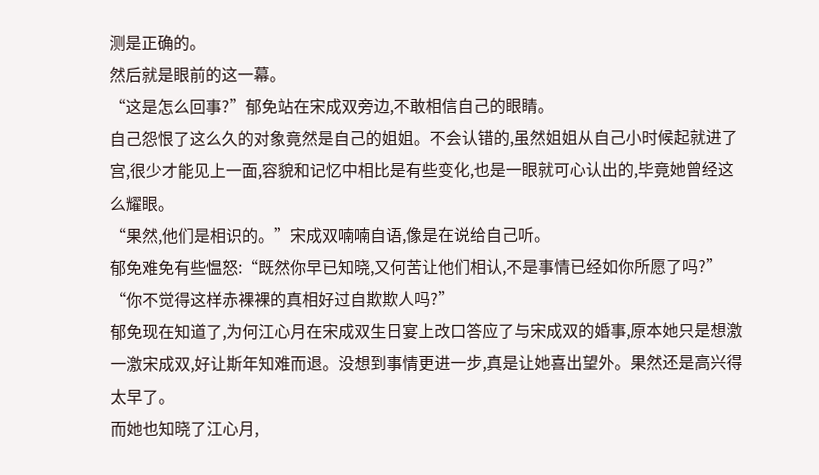测是正确的。
然后就是眼前的这一幕。
“这是怎么回事?”郁免站在宋成双旁边,不敢相信自己的眼睛。
自己怨恨了这么久的对象竟然是自己的姐姐。不会认错的,虽然姐姐从自己小时候起就进了宫,很少才能见上一面,容貌和记忆中相比是有些变化,也是一眼就可心认出的,毕竟她曾经这么耀眼。
“果然,他们是相识的。”宋成双喃喃自语,像是在说给自己听。
郁免难免有些愠怒:“既然你早已知晓,又何苦让他们相认,不是事情已经如你所愿了吗?”
“你不觉得这样赤裸裸的真相好过自欺欺人吗?”
郁免现在知道了,为何江心月在宋成双生日宴上改口答应了与宋成双的婚事,原本她只是想激一激宋成双,好让斯年知难而退。没想到事情更进一步,真是让她喜出望外。果然还是高兴得太早了。
而她也知晓了江心月,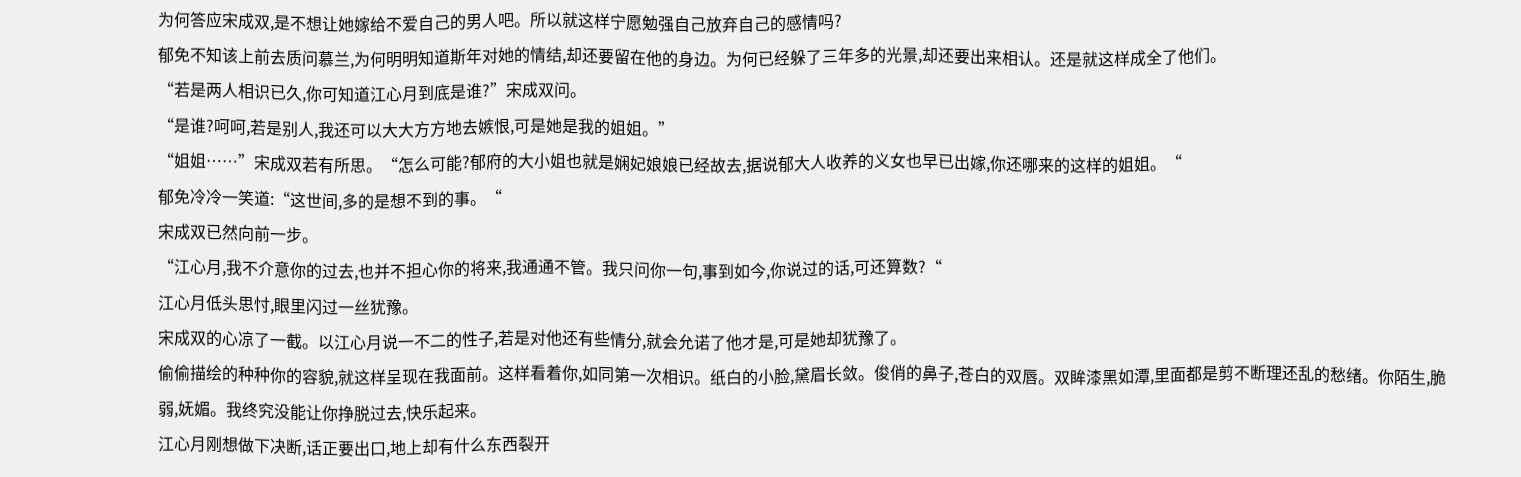为何答应宋成双,是不想让她嫁给不爱自己的男人吧。所以就这样宁愿勉强自己放弃自己的感情吗?
郁免不知该上前去质问慕兰,为何明明知道斯年对她的情结,却还要留在他的身边。为何已经躲了三年多的光景,却还要出来相认。还是就这样成全了他们。
“若是两人相识已久,你可知道江心月到底是谁?”宋成双问。
“是谁?呵呵,若是别人,我还可以大大方方地去嫉恨,可是她是我的姐姐。”
“姐姐……”宋成双若有所思。“怎么可能?郁府的大小姐也就是娴妃娘娘已经故去,据说郁大人收养的义女也早已出嫁,你还哪来的这样的姐姐。“
郁免冷冷一笑道:“这世间,多的是想不到的事。“
宋成双已然向前一步。
“江心月,我不介意你的过去,也并不担心你的将来,我通通不管。我只问你一句,事到如今,你说过的话,可还算数?“
江心月低头思忖,眼里闪过一丝犹豫。
宋成双的心凉了一截。以江心月说一不二的性子,若是对他还有些情分,就会允诺了他才是,可是她却犹豫了。
偷偷描绘的种种你的容貌,就这样呈现在我面前。这样看着你,如同第一次相识。纸白的小脸,黛眉长敛。俊俏的鼻子,苍白的双唇。双眸漆黑如潭,里面都是剪不断理还乱的愁绪。你陌生,脆弱,妩媚。我终究没能让你挣脱过去,快乐起来。
江心月刚想做下决断,话正要出口,地上却有什么东西裂开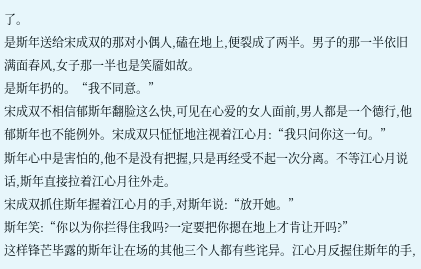了。
是斯年送给宋成双的那对小偶人,磕在地上,便裂成了两半。男子的那一半依旧满面春风,女子那一半也是笑靥如故。
是斯年扔的。“我不同意。”
宋成双不相信郁斯年翻脸这么快,可见在心爱的女人面前,男人都是一个德行,他郁斯年也不能例外。宋成双只怔怔地注视着江心月:“我只问你这一句。”
斯年心中是害怕的,他不是没有把握,只是再经受不起一次分离。不等江心月说话,斯年直接拉着江心月往外走。
宋成双抓住斯年握着江心月的手,对斯年说:“放开她。”
斯年笑:“你以为你拦得住我吗?一定要把你摁在地上才肯让开吗?”
这样锋芒毕露的斯年让在场的其他三个人都有些诧异。江心月反握住斯年的手,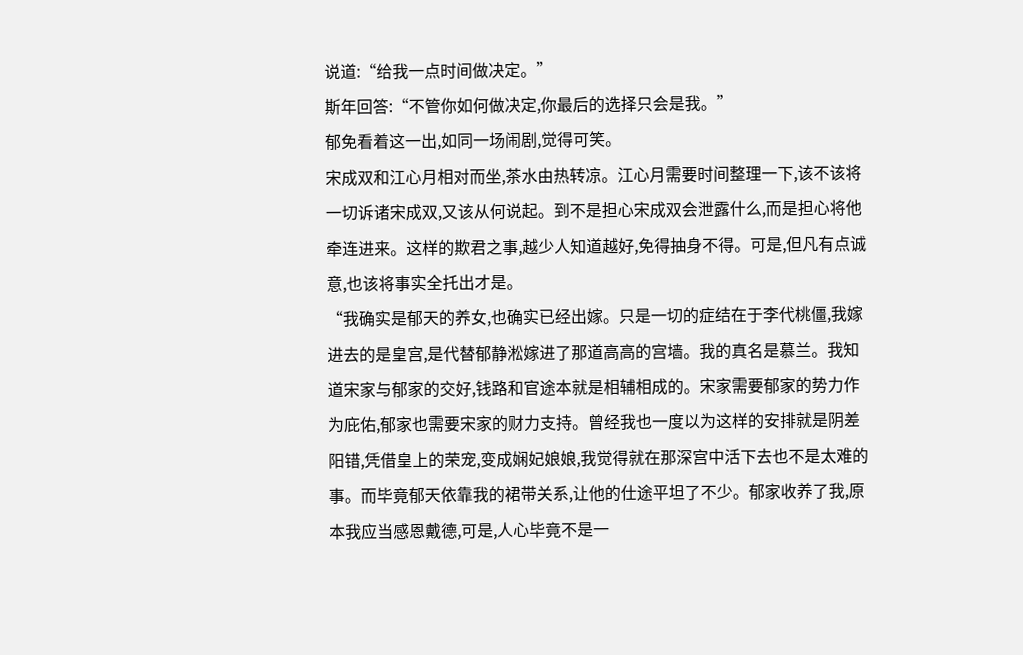说道:“给我一点时间做决定。”
斯年回答:“不管你如何做决定,你最后的选择只会是我。”
郁免看着这一出,如同一场闹剧,觉得可笑。
宋成双和江心月相对而坐,茶水由热转凉。江心月需要时间整理一下,该不该将一切诉诸宋成双,又该从何说起。到不是担心宋成双会泄露什么,而是担心将他牵连进来。这样的欺君之事,越少人知道越好,免得抽身不得。可是,但凡有点诚意,也该将事实全托出才是。
“我确实是郁天的养女,也确实已经出嫁。只是一切的症结在于李代桃僵,我嫁进去的是皇宫,是代替郁静淞嫁进了那道高高的宫墙。我的真名是慕兰。我知道宋家与郁家的交好,钱路和官途本就是相辅相成的。宋家需要郁家的势力作为庇佑,郁家也需要宋家的财力支持。曾经我也一度以为这样的安排就是阴差阳错,凭借皇上的荣宠,变成娴妃娘娘,我觉得就在那深宫中活下去也不是太难的事。而毕竟郁天依靠我的裙带关系,让他的仕途平坦了不少。郁家收养了我,原本我应当感恩戴德,可是,人心毕竟不是一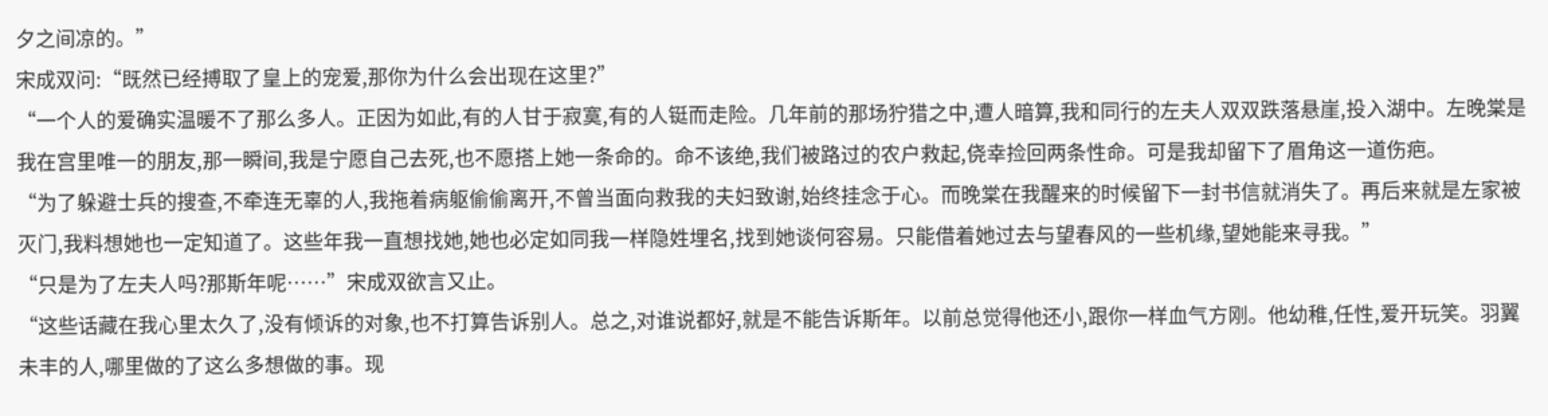夕之间凉的。”
宋成双问:“既然已经搏取了皇上的宠爱,那你为什么会出现在这里?”
“一个人的爱确实温暖不了那么多人。正因为如此,有的人甘于寂寞,有的人铤而走险。几年前的那场狞猎之中,遭人暗算,我和同行的左夫人双双跌落悬崖,投入湖中。左晚棠是我在宫里唯一的朋友,那一瞬间,我是宁愿自己去死,也不愿搭上她一条命的。命不该绝,我们被路过的农户救起,侥幸捡回两条性命。可是我却留下了眉角这一道伤疤。
“为了躲避士兵的搜查,不牵连无辜的人,我拖着病躯偷偷离开,不曾当面向救我的夫妇致谢,始终挂念于心。而晚棠在我醒来的时候留下一封书信就消失了。再后来就是左家被灭门,我料想她也一定知道了。这些年我一直想找她,她也必定如同我一样隐姓埋名,找到她谈何容易。只能借着她过去与望春风的一些机缘,望她能来寻我。”
“只是为了左夫人吗?那斯年呢……”宋成双欲言又止。
“这些话藏在我心里太久了,没有倾诉的对象,也不打算告诉别人。总之,对谁说都好,就是不能告诉斯年。以前总觉得他还小,跟你一样血气方刚。他幼稚,任性,爱开玩笑。羽翼未丰的人,哪里做的了这么多想做的事。现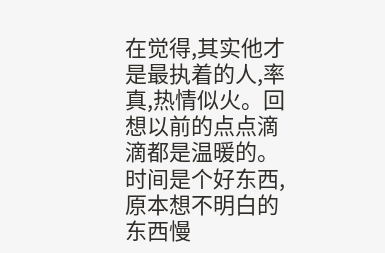在觉得,其实他才是最执着的人,率真,热情似火。回想以前的点点滴滴都是温暖的。时间是个好东西,原本想不明白的东西慢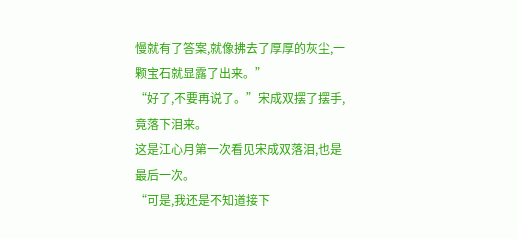慢就有了答案,就像拂去了厚厚的灰尘,一颗宝石就显露了出来。”
“好了,不要再说了。”宋成双摆了摆手,竟落下泪来。
这是江心月第一次看见宋成双落泪,也是最后一次。
“可是,我还是不知道接下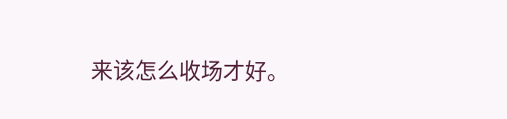来该怎么收场才好。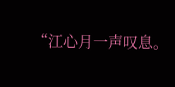“江心月一声叹息。